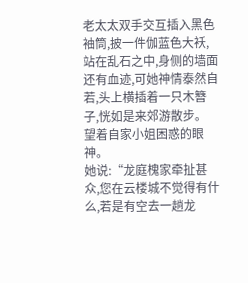老太太双手交互插入黑色袖筒,披一件伽蓝色大袄,站在乱石之中,身侧的墙面还有血迹,可她神情泰然自若,头上横插着一只木簪子,恍如是来郊游散步。
望着自家小姐困惑的眼神。
她说:“龙庭槐家牵扯甚众,您在云楼城不觉得有什么,若是有空去一趟龙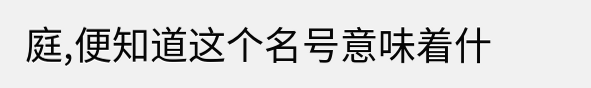庭,便知道这个名号意味着什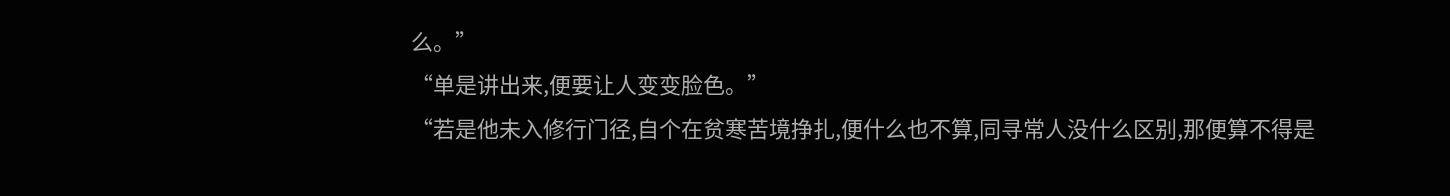么。”
“单是讲出来,便要让人变变脸色。”
“若是他未入修行门径,自个在贫寒苦境挣扎,便什么也不算,同寻常人没什么区别,那便算不得是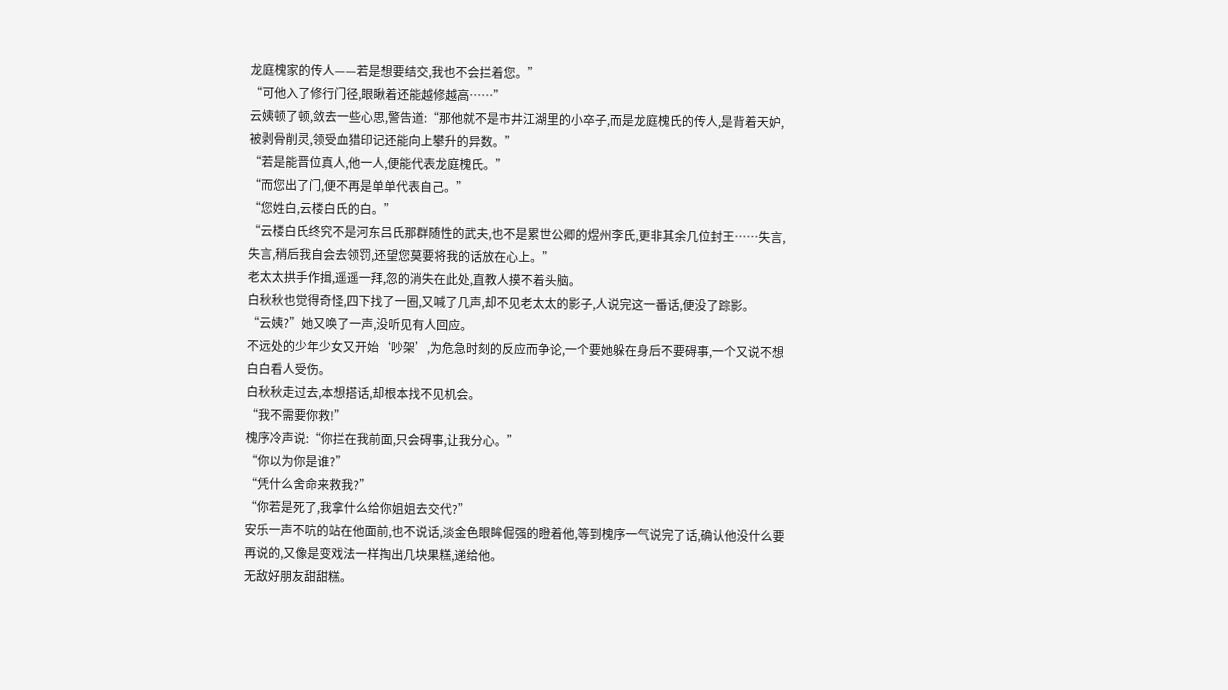龙庭槐家的传人——若是想要结交,我也不会拦着您。”
“可他入了修行门径,眼瞅着还能越修越高……”
云姨顿了顿,敛去一些心思,警告道:“那他就不是市井江湖里的小卒子,而是龙庭槐氏的传人,是背着天妒,被剥骨削灵,领受血猎印记还能向上攀升的异数。”
“若是能晋位真人,他一人,便能代表龙庭槐氏。”
“而您出了门,便不再是单单代表自己。”
“您姓白,云楼白氏的白。”
“云楼白氏终究不是河东吕氏那群随性的武夫,也不是累世公卿的煜州李氏,更非其余几位封王……失言,失言,稍后我自会去领罚,还望您莫要将我的话放在心上。”
老太太拱手作揖,遥遥一拜,忽的消失在此处,直教人摸不着头脑。
白秋秋也觉得奇怪,四下找了一圈,又喊了几声,却不见老太太的影子,人说完这一番话,便没了踪影。
“云姨?”她又唤了一声,没听见有人回应。
不远处的少年少女又开始‘吵架’,为危急时刻的反应而争论,一个要她躲在身后不要碍事,一个又说不想白白看人受伤。
白秋秋走过去,本想搭话,却根本找不见机会。
“我不需要你救!”
槐序冷声说:“你拦在我前面,只会碍事,让我分心。”
“你以为你是谁?”
“凭什么舍命来救我?”
“你若是死了,我拿什么给你姐姐去交代?”
安乐一声不吭的站在他面前,也不说话,淡金色眼眸倔强的瞪着他,等到槐序一气说完了话,确认他没什么要再说的,又像是变戏法一样掏出几块果糕,递给他。
无敌好朋友甜甜糕。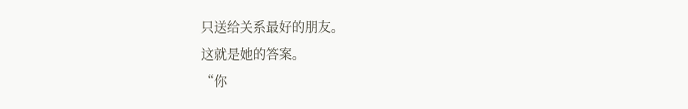只送给关系最好的朋友。
这就是她的答案。
“你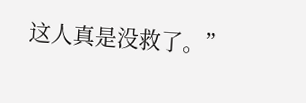这人真是没救了。”